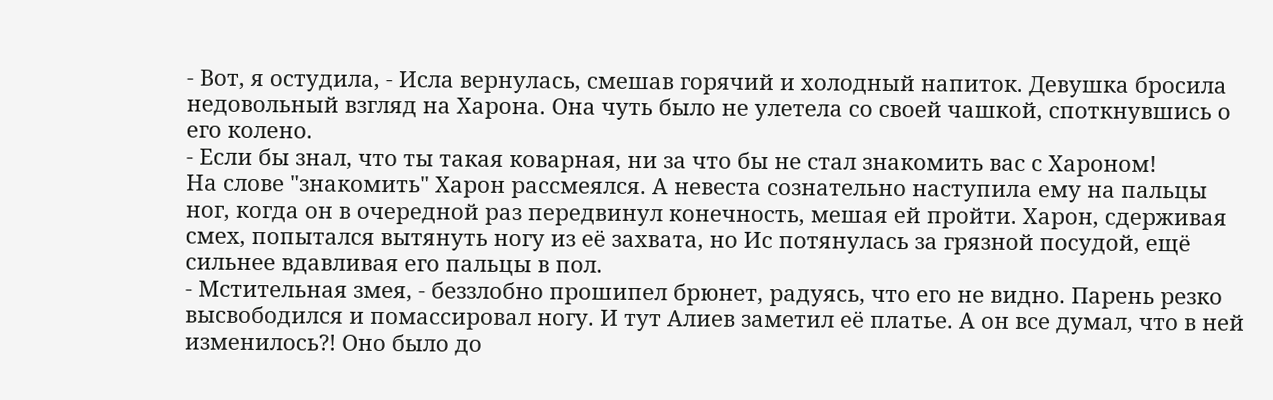- Вот, я остудила, - Исла вернулась, смешав горячий и холодный напиток. Девушка бросила недовольный взгляд на Харона. Она чуть было не улетела со своей чашкой, споткнувшись о его колено.
- Если бы знал, что ты такая коварная, ни за что бы не стал знакомить вас с Хароном!
На слове "знакомить" Харон рассмеялся. А невеста сознательно наступила ему на пальцы ног, когда он в очередной раз передвинул конечность, мешая ей пройти. Харон, сдерживая смех, попытался вытянуть ногу из её захвата, но Ис потянулась за грязной посудой, ещё сильнее вдавливая его пальцы в пол.
- Мстительная змея, - беззлобно прошипел брюнет, радуясь, что его не видно. Парень резко высвободился и помассировал ногу. И тут Алиев заметил её платье. А он все думал, что в ней изменилось?! Оно было до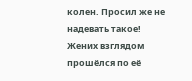колен. Просил же не надевать такое! Жених взглядом прошёлся по её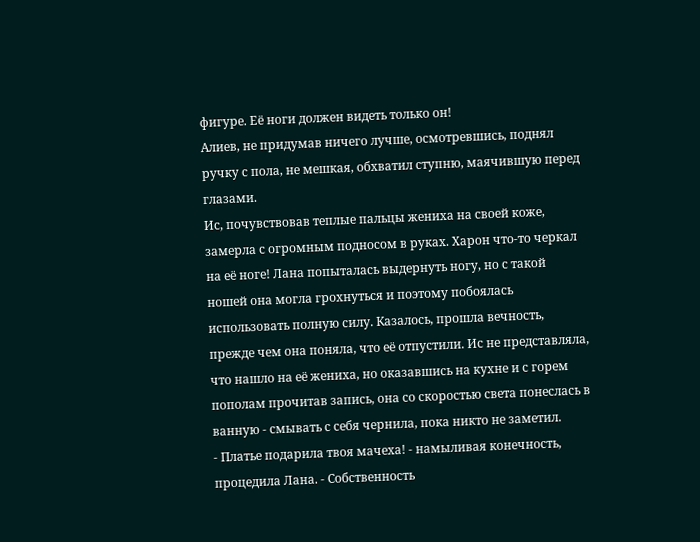фигуре. Её ноги должен видеть только он!
Алиев, не придумав ничего лучше, осмотревшись, поднял ручку с пола, не мешкая, обхватил ступню, маячившую перед глазами.
Ис, почувствовав теплые пальцы жениха на своей коже, замерла с огромным подносом в руках. Харон что-то черкал на её ноге! Лана попыталась выдернуть ногу, но с такой ношей она могла грохнуться и поэтому побоялась использовать полную силу. Казалось, прошла вечность, прежде чем она поняла, что её отпустили. Ис не представляла, что нашло на её жениха, но оказавшись на кухне и с горем пополам прочитав запись, она со скоростью света понеслась в ванную - смывать с себя чернила, пока никто не заметил.
- Платье подарила твоя мачеха! - намыливая конечность, процедила Лана. - Собственность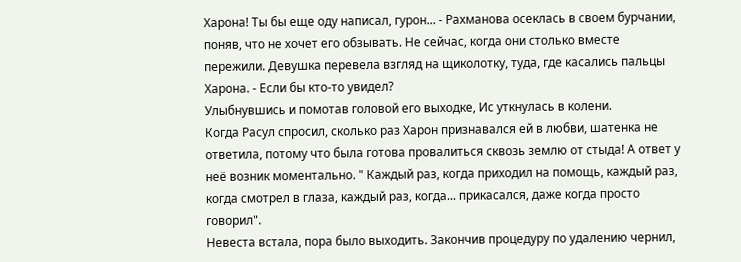Харона! Ты бы еще оду написал, гурон... - Рахманова осеклась в своем бурчании, поняв, что не хочет его обзывать. Не сейчас, когда они столько вместе пережили. Девушка перевела взгляд на щиколотку, туда, где касались пальцы Харона. - Если бы кто-то увидел?
Улыбнувшись и помотав головой его выходке, Ис уткнулась в колени.
Когда Расул спросил, сколько раз Харон признавался ей в любви, шатенка не ответила, потому что была готова провалиться сквозь землю от стыда! А ответ у неё возник моментально. " Каждый раз, когда приходил на помощь, каждый раз, когда смотрел в глаза, каждый раз, когда... прикасался, даже когда просто говорил".
Невеста встала, пора было выходить. Закончив процедуру по удалению чернил,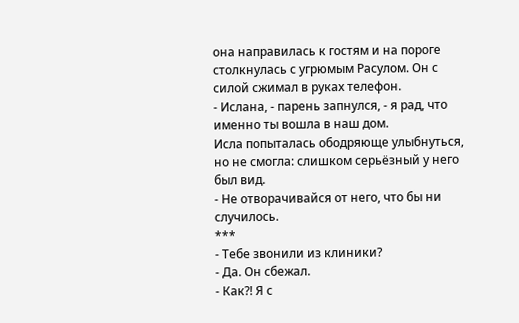она направилась к гостям и на пороге столкнулась с угрюмым Расулом. Он с силой сжимал в руках телефон.
- Ислана, - парень запнулся, - я рад, что именно ты вошла в наш дом.
Исла попыталась ободряюще улыбнуться, но не смогла: слишком серьёзный у него был вид.
- Не отворачивайся от него, что бы ни случилось.
***
- Тебе звонили из клиники?
- Да. Он сбежал.
- Как?! Я с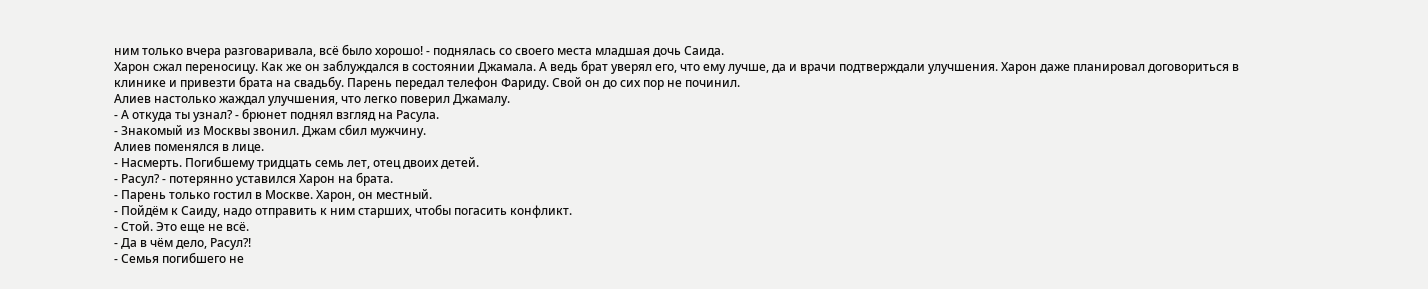ним только вчера разговаривала, всё было хорошо! - поднялась со своего места младшая дочь Саида.
Харон сжал переносицу. Как же он заблуждался в состоянии Джамала. А ведь брат уверял его, что ему лучше, да и врачи подтверждали улучшения. Харон даже планировал договориться в клинике и привезти брата на свадьбу. Парень передал телефон Фариду. Свой он до сих пор не починил.
Алиев настолько жаждал улучшения, что легко поверил Джамалу.
- А откуда ты узнал? - брюнет поднял взгляд на Расула.
- Знакомый из Москвы звонил. Джам сбил мужчину.
Алиев поменялся в лице.
- Насмерть. Погибшему тридцать семь лет, отец двоих детей.
- Расул? - потерянно уставился Харон на брата.
- Парень только гостил в Москве. Харон, он местный.
- Пойдём к Саиду, надо отправить к ним старших, чтобы погасить конфликт.
- Стой. Это еще не всё.
- Да в чём дело, Расул?!
- Семья погибшего не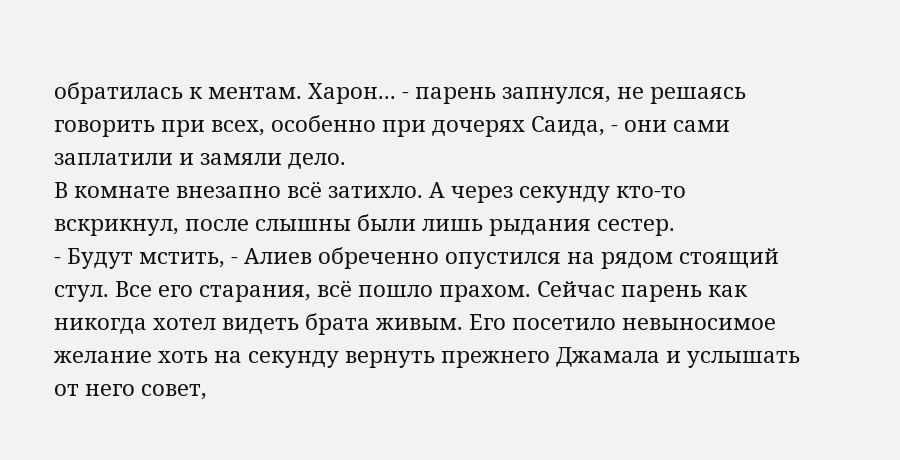обратилась к ментам. Харон... - парень запнулся, не решаясь говорить при всех, особенно при дочерях Саида, - они сами заплатили и замяли дело.
В комнате внезапно всё затихло. А через секунду кто-то вскрикнул, после слышны были лишь рыдания сестер.
- Будут мстить, - Алиев обреченно опустился на рядом стоящий стул. Все его старания, всё пошло прахом. Сейчас парень как никогда хотел видеть брата живым. Его посетило невыносимое желание хоть на секунду вернуть прежнего Джамала и услышать от него совет,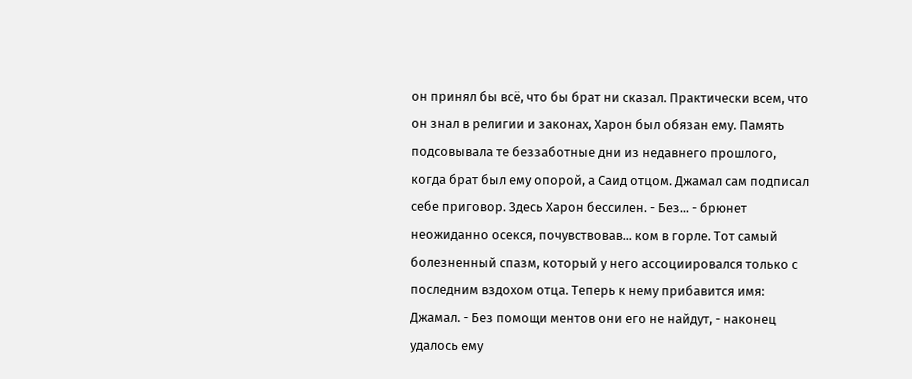он принял бы всё, что бы брат ни сказал. Практически всем, что он знал в религии и законах, Харон был обязан ему. Память подсовывала те беззаботные дни из недавнего прошлого, когда брат был ему опорой, а Саид отцом. Джамал сам подписал себе приговор. Здесь Харон бессилен. - Без... - брюнет неожиданно осекся, почувствовав... ком в горле. Тот самый болезненный спазм, который у него ассоциировался только с последним вздохом отца. Теперь к нему прибавится имя: Джамал. - Без помощи ментов они его не найдут, - наконец удалось ему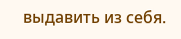выдавить из себя.